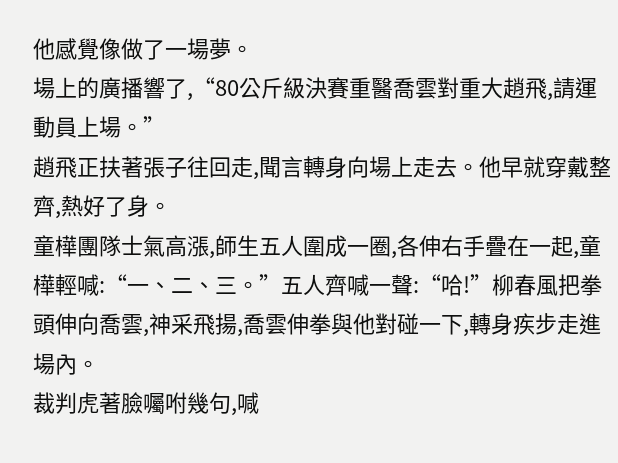他感覺像做了一場夢。
場上的廣播響了,“80公斤級決賽重醫喬雲對重大趙飛,請運動員上場。”
趙飛正扶著張子往回走,聞言轉身向場上走去。他早就穿戴整齊,熱好了身。
童樺團隊士氣高漲,師生五人圍成一圈,各伸右手疊在一起,童樺輕喊:“一、二、三。”五人齊喊一聲:“哈!”柳春風把拳頭伸向喬雲,神采飛揚,喬雲伸拳與他對碰一下,轉身疾步走進場內。
裁判虎著臉囑咐幾句,喊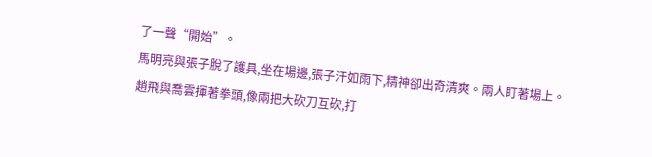了一聲“開始”。
馬明亮與張子脫了護具,坐在場邊,張子汗如雨下,精神卻出奇清爽。兩人盯著場上。
趙飛與喬雲揮著拳頭,像兩把大砍刀互砍,打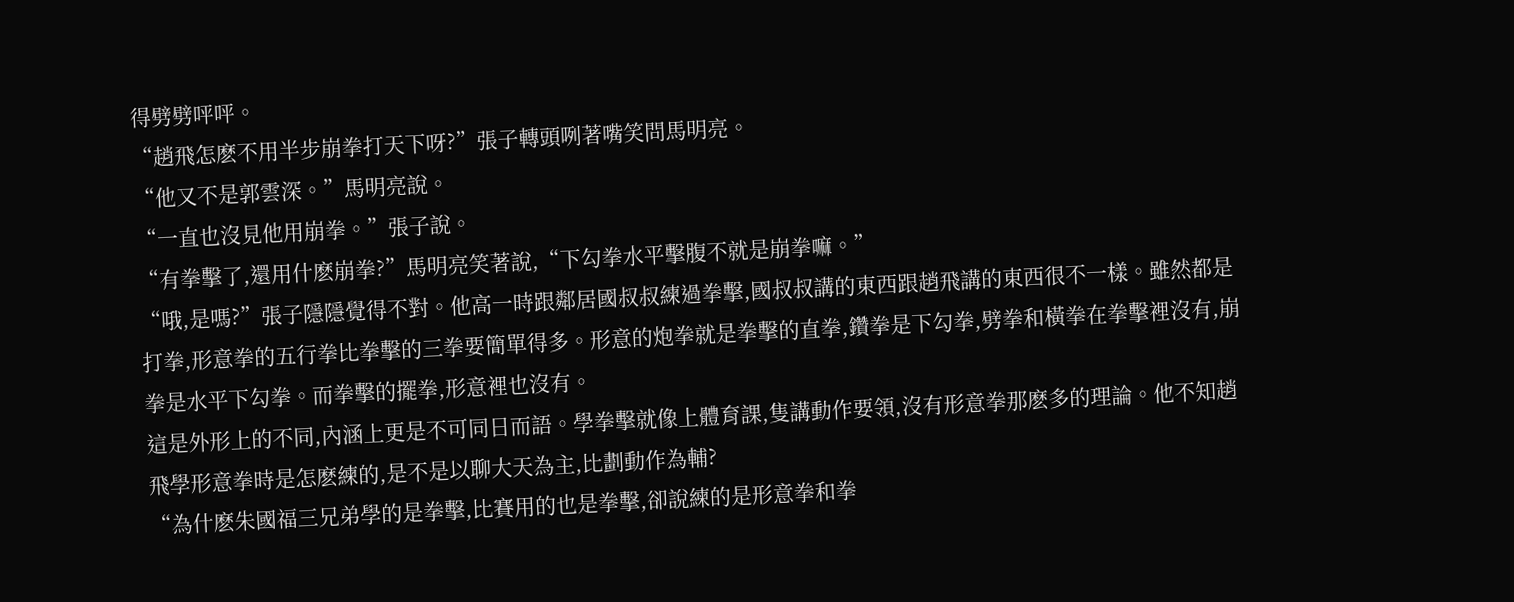得劈劈呯呯。
“趙飛怎麽不用半步崩拳打天下呀?”張子轉頭咧著嘴笑問馬明亮。
“他又不是郭雲深。”馬明亮說。
“一直也沒見他用崩拳。”張子說。
“有拳擊了,還用什麽崩拳?”馬明亮笑著說,“下勾拳水平擊腹不就是崩拳嘛。”
“哦,是嗎?”張子隱隱覺得不對。他高一時跟鄰居國叔叔練過拳擊,國叔叔講的東西跟趙飛講的東西很不一樣。雖然都是打拳,形意拳的五行拳比拳擊的三拳要簡單得多。形意的炮拳就是拳擊的直拳,鑽拳是下勾拳,劈拳和橫拳在拳擊裡沒有,崩拳是水平下勾拳。而拳擊的擺拳,形意裡也沒有。
這是外形上的不同,內涵上更是不可同日而語。學拳擊就像上體育課,隻講動作要領,沒有形意拳那麽多的理論。他不知趙飛學形意拳時是怎麽練的,是不是以聊大天為主,比劃動作為輔?
“為什麽朱國福三兄弟學的是拳擊,比賽用的也是拳擊,卻說練的是形意拳和拳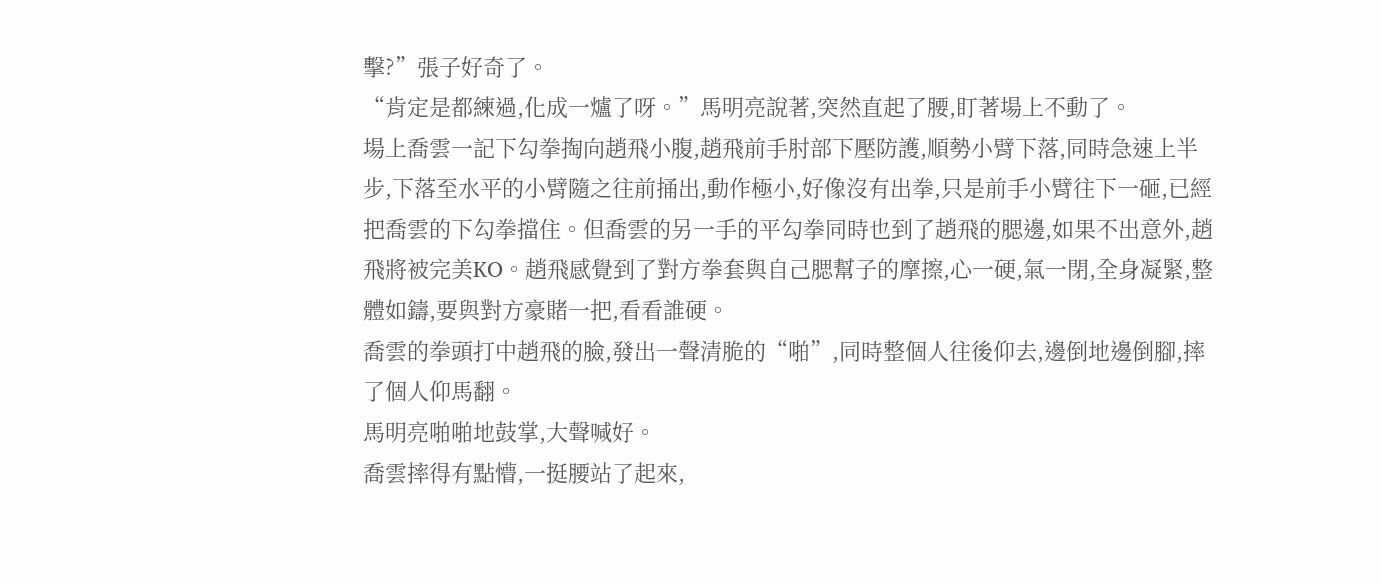擊?”張子好奇了。
“肯定是都練過,化成一爐了呀。”馬明亮說著,突然直起了腰,盯著場上不動了。
場上喬雲一記下勾拳掏向趙飛小腹,趙飛前手肘部下壓防護,順勢小臂下落,同時急速上半步,下落至水平的小臂隨之往前捅出,動作極小,好像沒有出拳,只是前手小臂往下一砸,已經把喬雲的下勾拳擋住。但喬雲的另一手的平勾拳同時也到了趙飛的腮邊,如果不出意外,趙飛將被完美KO。趙飛感覺到了對方拳套與自己腮幫子的摩擦,心一硬,氣一閉,全身凝緊,整體如鑄,要與對方豪賭一把,看看誰硬。
喬雲的拳頭打中趙飛的臉,發出一聲清脆的“啪”,同時整個人往後仰去,邊倒地邊倒腳,摔了個人仰馬翻。
馬明亮啪啪地鼓掌,大聲喊好。
喬雲摔得有點懵,一挺腰站了起來,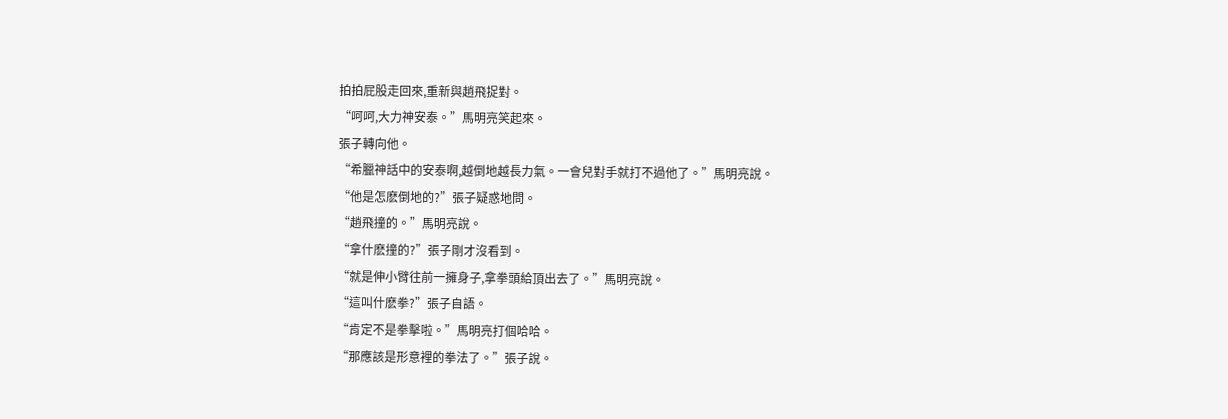拍拍屁股走回來,重新與趙飛捉對。
“呵呵,大力神安泰。”馬明亮笑起來。
張子轉向他。
“希臘神話中的安泰啊,越倒地越長力氣。一會兒對手就打不過他了。”馬明亮說。
“他是怎麽倒地的?”張子疑惑地問。
“趙飛撞的。”馬明亮說。
“拿什麽撞的?”張子剛才沒看到。
“就是伸小臂往前一擁身子,拿拳頭給頂出去了。”馬明亮說。
“這叫什麽拳?”張子自語。
“肯定不是拳擊啦。”馬明亮打個哈哈。
“那應該是形意裡的拳法了。”張子說。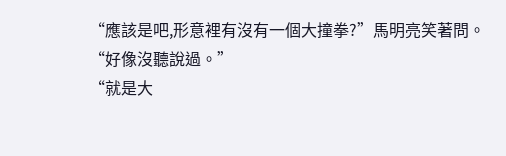“應該是吧,形意裡有沒有一個大撞拳?”馬明亮笑著問。
“好像沒聽說過。”
“就是大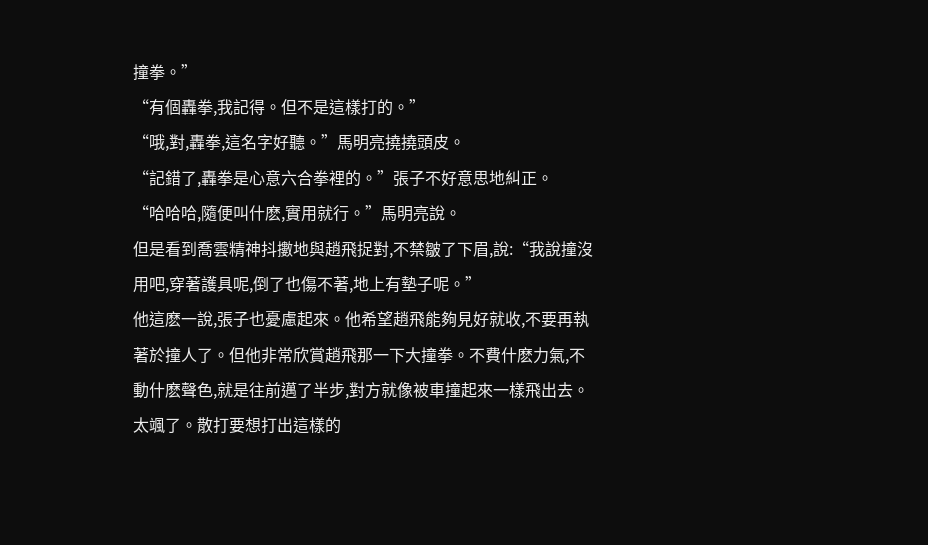撞拳。”
“有個轟拳,我記得。但不是這樣打的。”
“哦,對,轟拳,這名字好聽。”馬明亮撓撓頭皮。
“記錯了,轟拳是心意六合拳裡的。”張子不好意思地糾正。
“哈哈哈,隨便叫什麽,實用就行。”馬明亮說。
但是看到喬雲精神抖擻地與趙飛捉對,不禁皺了下眉,說:“我說撞沒用吧,穿著護具呢,倒了也傷不著,地上有墊子呢。”
他這麽一說,張子也憂慮起來。他希望趙飛能夠見好就收,不要再執著於撞人了。但他非常欣賞趙飛那一下大撞拳。不費什麽力氣,不動什麽聲色,就是往前邁了半步,對方就像被車撞起來一樣飛出去。太颯了。散打要想打出這樣的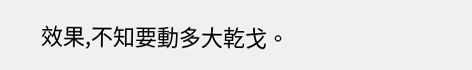效果,不知要動多大乾戈。